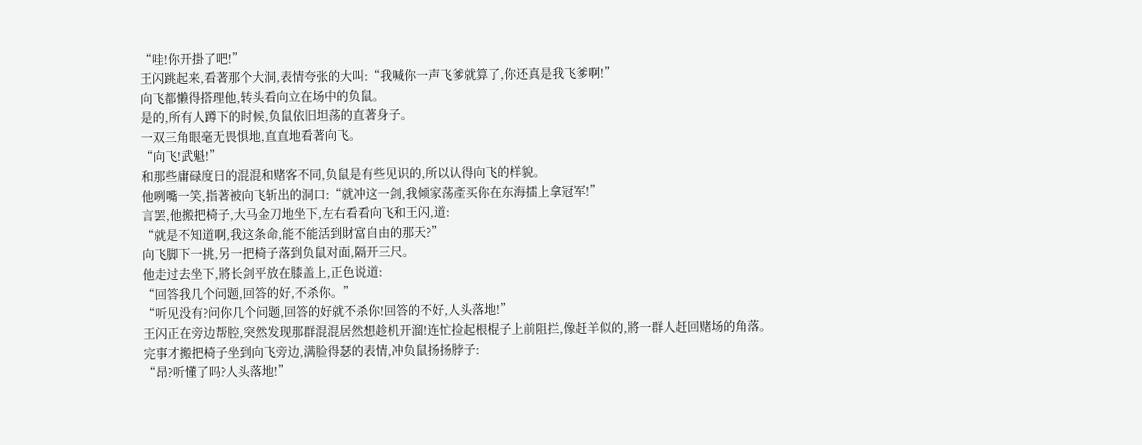“哇!你开掛了吧!”
王闪跳起来,看著那个大洞,表情夸张的大叫:“我喊你一声飞爹就算了,你还真是我飞爹啊!”
向飞都懒得搭理他,转头看向立在场中的负鼠。
是的,所有人蹲下的时候,负鼠依旧坦荡的直著身子。
一双三角眼毫无畏惧地,直直地看著向飞。
“向飞!武魁!”
和那些庸碌度日的混混和赌客不同,负鼠是有些见识的,所以认得向飞的样貌。
他咧嘴一笑,指著被向飞斩出的洞口:“就冲这一剑,我倾家荡產买你在东海擂上拿冠军!”
言罢,他搬把椅子,大马金刀地坐下,左右看看向飞和王闪,道:
“就是不知道啊,我这条命,能不能活到財富自由的那天?”
向飞脚下一挑,另一把椅子落到负鼠对面,隔开三尺。
他走过去坐下,將长剑平放在膝盖上,正色说道:
“回答我几个问题,回答的好,不杀你。”
“听见没有?问你几个问题,回答的好就不杀你!回答的不好,人头落地!”
王闪正在旁边帮腔,突然发现那群混混居然想趁机开溜!连忙捡起根棍子上前阻拦,像赶羊似的,將一群人赶回赌场的角落。
完事才搬把椅子坐到向飞旁边,满脸得瑟的表情,冲负鼠扬扬脖子:
“昂?听懂了吗?人头落地!”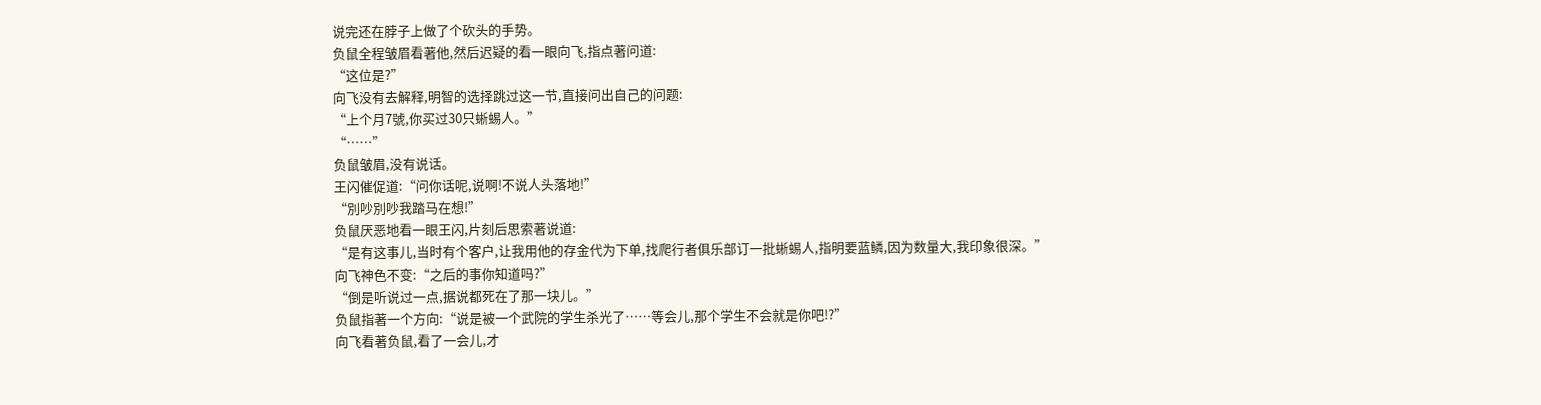说完还在脖子上做了个砍头的手势。
负鼠全程皱眉看著他,然后迟疑的看一眼向飞,指点著问道:
“这位是?”
向飞没有去解释,明智的选择跳过这一节,直接问出自己的问题:
“上个月7號,你买过30只蜥蜴人。”
“……”
负鼠皱眉,没有说话。
王闪催促道:“问你话呢,说啊!不说人头落地!”
“別吵別吵我踏马在想!”
负鼠厌恶地看一眼王闪,片刻后思索著说道:
“是有这事儿,当时有个客户,让我用他的存金代为下单,找爬行者俱乐部订一批蜥蜴人,指明要蓝鳞,因为数量大,我印象很深。”
向飞神色不变:“之后的事你知道吗?”
“倒是听说过一点,据说都死在了那一块儿。”
负鼠指著一个方向:“说是被一个武院的学生杀光了……等会儿,那个学生不会就是你吧!?”
向飞看著负鼠,看了一会儿,才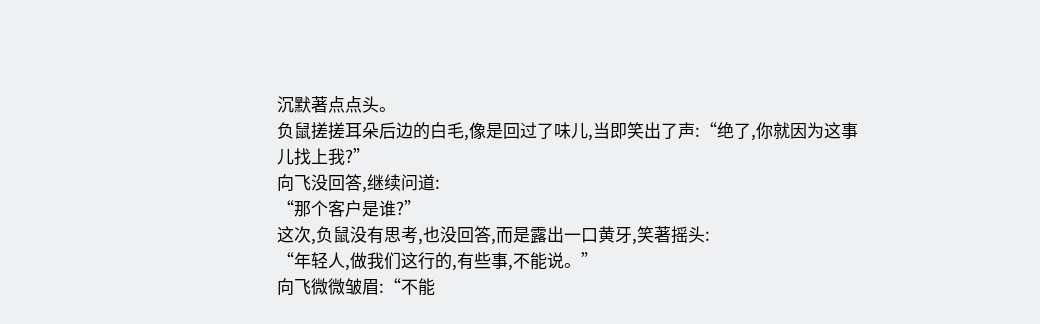沉默著点点头。
负鼠搓搓耳朵后边的白毛,像是回过了味儿,当即笑出了声:“绝了,你就因为这事儿找上我?”
向飞没回答,继续问道:
“那个客户是谁?”
这次,负鼠没有思考,也没回答,而是露出一口黄牙,笑著摇头:
“年轻人,做我们这行的,有些事,不能说。”
向飞微微皱眉:“不能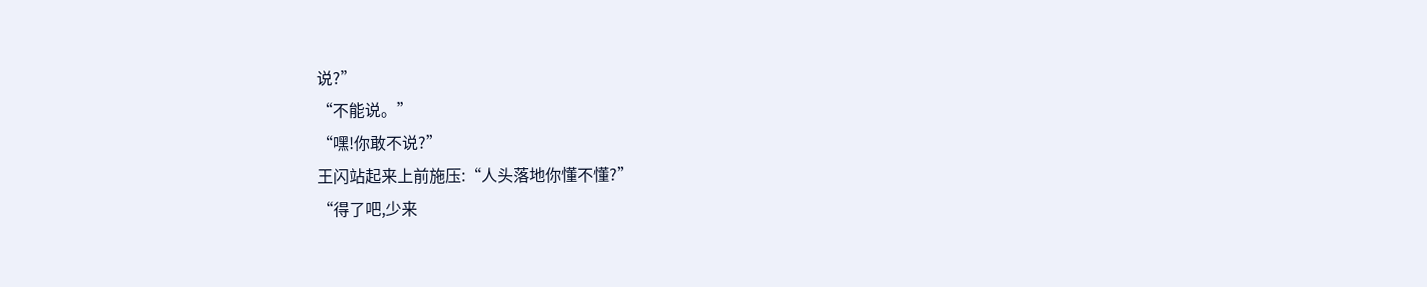说?”
“不能说。”
“嘿!你敢不说?”
王闪站起来上前施压:“人头落地你懂不懂?”
“得了吧,少来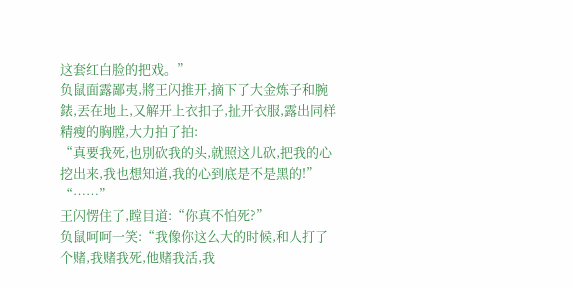这套红白脸的把戏。”
负鼠面露鄙夷,將王闪推开,摘下了大金炼子和腕錶,丟在地上,又解开上衣扣子,扯开衣服,露出同样精瘦的胸膛,大力拍了拍:
“真要我死,也別砍我的头,就照这儿砍,把我的心挖出来,我也想知道,我的心到底是不是黑的!”
“……”
王闪愣住了,瞠目道:“你真不怕死?”
负鼠呵呵一笑:“我像你这么大的时候,和人打了个赌,我赌我死,他赌我活,我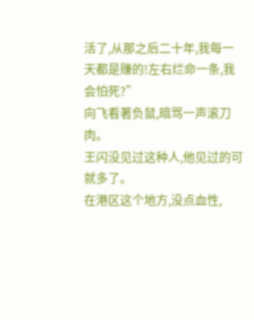活了,从那之后二十年,我每一天都是赚的!左右烂命一条,我会怕死?”
向飞看著负鼠,暗骂一声滚刀肉。
王闪没见过这种人,他见过的可就多了。
在港区这个地方,没点血性,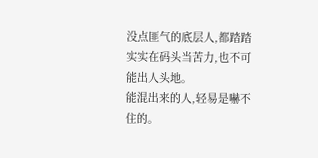没点匪气的底层人,都踏踏实实在码头当苦力,也不可能出人头地。
能混出来的人,轻易是嚇不住的。